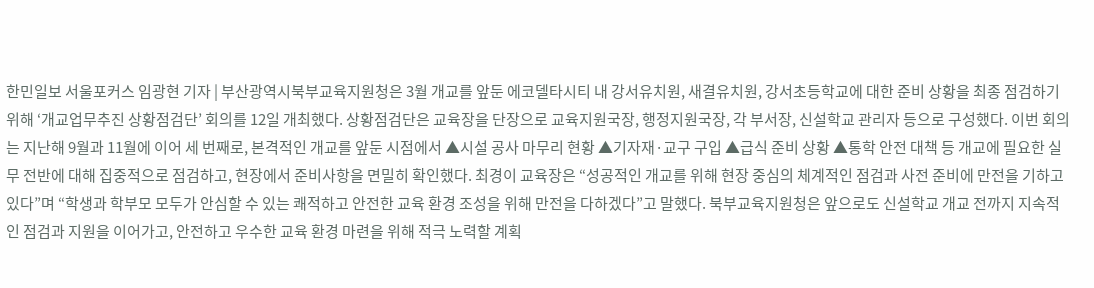한민일보 서울포커스 임광현 기자 | 부산광역시북부교육지원청은 3월 개교를 앞둔 에코델타시티 내 강서유치원, 새결유치원, 강서초등학교에 대한 준비 상황을 최종 점검하기 위해 ‘개교업무추진 상황점검단’ 회의를 12일 개최했다. 상황점검단은 교육장을 단장으로 교육지원국장, 행정지원국장, 각 부서장, 신설학교 관리자 등으로 구성했다. 이번 회의는 지난해 9월과 11월에 이어 세 번째로, 본격적인 개교를 앞둔 시점에서 ▲시설 공사 마무리 현황 ▲기자재·교구 구입 ▲급식 준비 상황 ▲통학 안전 대책 등 개교에 필요한 실무 전반에 대해 집중적으로 점검하고, 현장에서 준비사항을 면밀히 확인했다. 최경이 교육장은 “성공적인 개교를 위해 현장 중심의 체계적인 점검과 사전 준비에 만전을 기하고 있다”며 “학생과 학부모 모두가 안심할 수 있는 쾌적하고 안전한 교육 환경 조성을 위해 만전을 다하겠다”고 말했다. 북부교육지원청은 앞으로도 신설학교 개교 전까지 지속적인 점검과 지원을 이어가고, 안전하고 우수한 교육 환경 마련을 위해 적극 노력할 계획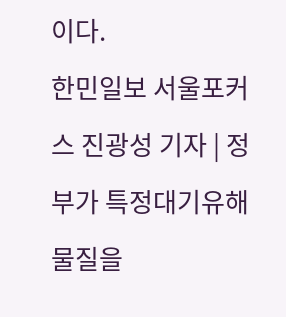이다.
한민일보 서울포커스 진광성 기자 | 정부가 특정대기유해물질을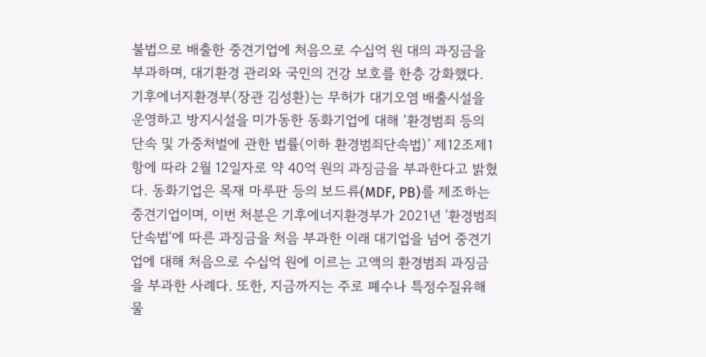불법으로 배출한 중견기업에 처음으로 수십억 원 대의 과징금을 부과하며, 대기환경 관리와 국민의 건강 보호를 한층 강화했다. 기후에너지환경부(장관 김성환)는 무허가 대기오염 배출시설을 운영하고 방지시설을 미가동한 동화기업에 대해 ‘환경범죄 등의 단속 및 가중처벌에 관한 법률(이하 환경범죄단속법)’ 제12조제1항에 따라 2월 12일자로 약 40억 원의 과징금을 부과한다고 밝혔다. 동화기업은 목재 마루판 등의 보드류(MDF, PB)를 제조하는 중견기업이며, 이번 처분은 기후에너지환경부가 2021년 ’환경범죄단속법‘에 따른 과징금을 처음 부과한 이래 대기업을 넘어 중견기업에 대해 처음으로 수십억 원에 이르는 고액의 환경범죄 과징금을 부과한 사례다. 또한, 지금까지는 주로 폐수나 특정수질유해물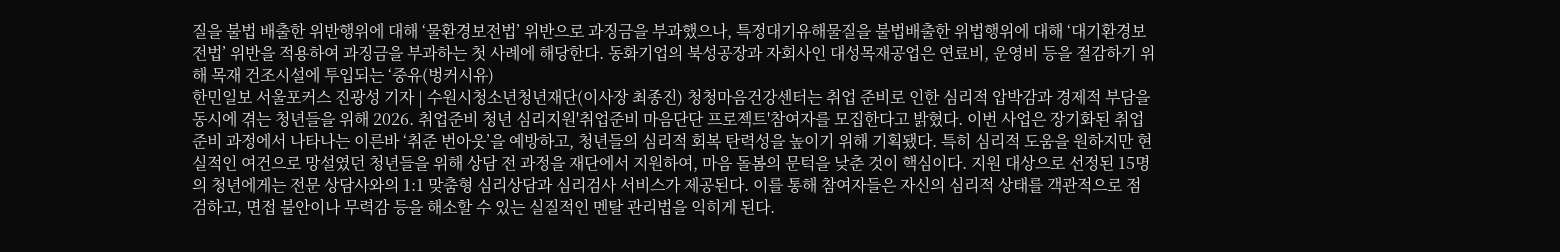질을 불법 배출한 위반행위에 대해 ‘물환경보전법’ 위반으로 과징금을 부과했으나, 특정대기유해물질을 불법배출한 위법행위에 대해 ‘대기환경보전법’ 위반을 적용하여 과징금을 부과하는 첫 사례에 해당한다. 동화기업의 북성공장과 자회사인 대성목재공업은 연료비, 운영비 등을 절감하기 위해 목재 건조시설에 투입되는 ‘중유(벙커시유)
한민일보 서울포커스 진광성 기자 | 수원시청소년청년재단(이사장 최종진) 청청마음건강센터는 취업 준비로 인한 심리적 압박감과 경제적 부담을 동시에 겪는 청년들을 위해 2026. 취업준비 청년 심리지원'취업준비 마음단단 프로젝트'참여자를 모집한다고 밝혔다. 이번 사업은 장기화된 취업 준비 과정에서 나타나는 이른바 ‘취준 번아웃’을 예방하고, 청년들의 심리적 회복 탄력성을 높이기 위해 기획됐다. 특히 심리적 도움을 원하지만 현실적인 여건으로 망설였던 청년들을 위해 상담 전 과정을 재단에서 지원하여, 마음 돌봄의 문턱을 낮춘 것이 핵심이다. 지원 대상으로 선정된 15명의 청년에게는 전문 상담사와의 1:1 맞춤형 심리상담과 심리검사 서비스가 제공된다. 이를 통해 참여자들은 자신의 심리적 상태를 객관적으로 점검하고, 면접 불안이나 무력감 등을 해소할 수 있는 실질적인 멘탈 관리법을 익히게 된다.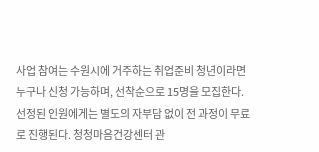사업 참여는 수원시에 거주하는 취업준비 청년이라면 누구나 신청 가능하며, 선착순으로 15명을 모집한다. 선정된 인원에게는 별도의 자부담 없이 전 과정이 무료로 진행된다. 청청마음건강센터 관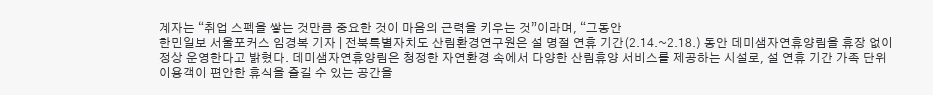계자는 “취업 스펙을 쌓는 것만큼 중요한 것이 마음의 근력을 키우는 것”이라며, “그동안
한민일보 서울포커스 임경복 기자 | 전북특별자치도 산림환경연구원은 설 명절 연휴 기간(2.14.~2.18.) 동안 데미샘자연휴양림을 휴장 없이 정상 운영한다고 밝혔다. 데미샘자연휴양림은 청정한 자연환경 속에서 다양한 산림휴양 서비스를 제공하는 시설로, 설 연휴 기간 가족 단위 이용객이 편안한 휴식을 즐길 수 있는 공간을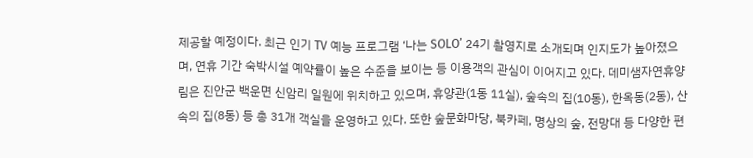제공할 예정이다. 최근 인기 TV 예능 프로그램 ‘나는 SOLO’ 24기 촬영지로 소개되며 인지도가 높아졌으며, 연휴 기간 숙박시설 예약률이 높은 수준을 보이는 등 이용객의 관심이 이어지고 있다. 데미샘자연휴양림은 진안군 백운면 신암리 일원에 위치하고 있으며, 휴양관(1동 11실), 숲속의 집(10동), 한옥동(2동), 산속의 집(8동) 등 총 31개 객실을 운영하고 있다. 또한 숲문화마당, 북카페, 명상의 숲, 전망대 등 다양한 편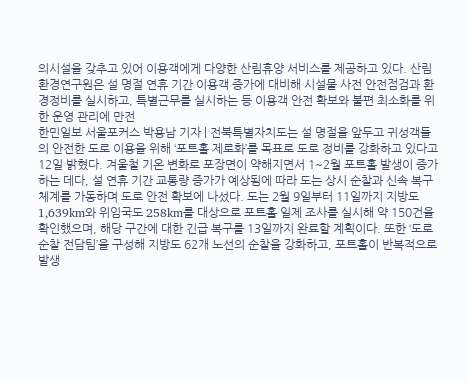의시설을 갖추고 있어 이용객에게 다양한 산림휴양 서비스를 제공하고 있다. 산림환경연구원은 설 명절 연휴 기간 이용객 증가에 대비해 시설물 사전 안전점검과 환경정비를 실시하고, 특별근무를 실시하는 등 이용객 안전 확보와 불편 최소화를 위한 운영 관리에 만전
한민일보 서울포커스 박용남 기자 | 전북특별자치도는 설 명절을 앞두고 귀성객들의 안전한 도로 이용을 위해 ‘포트홀 제로화’를 목표로 도로 정비를 강화하고 있다고 12일 밝혔다. 겨울철 기온 변화로 포장면이 약해지면서 1~2월 포트홀 발생이 증가하는 데다, 설 연휴 기간 교통량 증가가 예상됨에 따라 도는 상시 순찰과 신속 복구 체계를 가동하며 도로 안전 확보에 나섰다. 도는 2월 9일부터 11일까지 지방도 1,639km와 위임국도 258km를 대상으로 포트홀 일제 조사를 실시해 약 150건을 확인했으며, 해당 구간에 대한 긴급 복구를 13일까지 완료할 계획이다. 또한 ‘도로순찰 전담팀’을 구성해 지방도 62개 노선의 순찰을 강화하고, 포트홀이 반복적으로 발생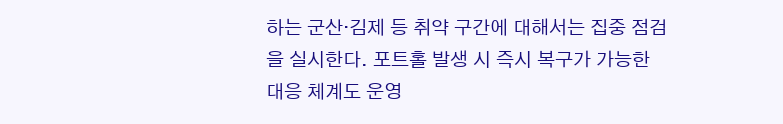하는 군산·김제 등 취약 구간에 대해서는 집중 점검을 실시한다. 포트홀 발생 시 즉시 복구가 가능한 대응 체계도 운영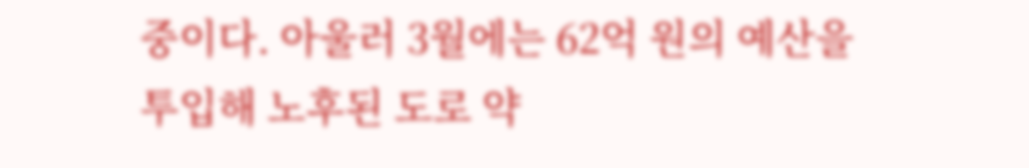중이다. 아울러 3월에는 62억 원의 예산을 투입해 노후된 도로 약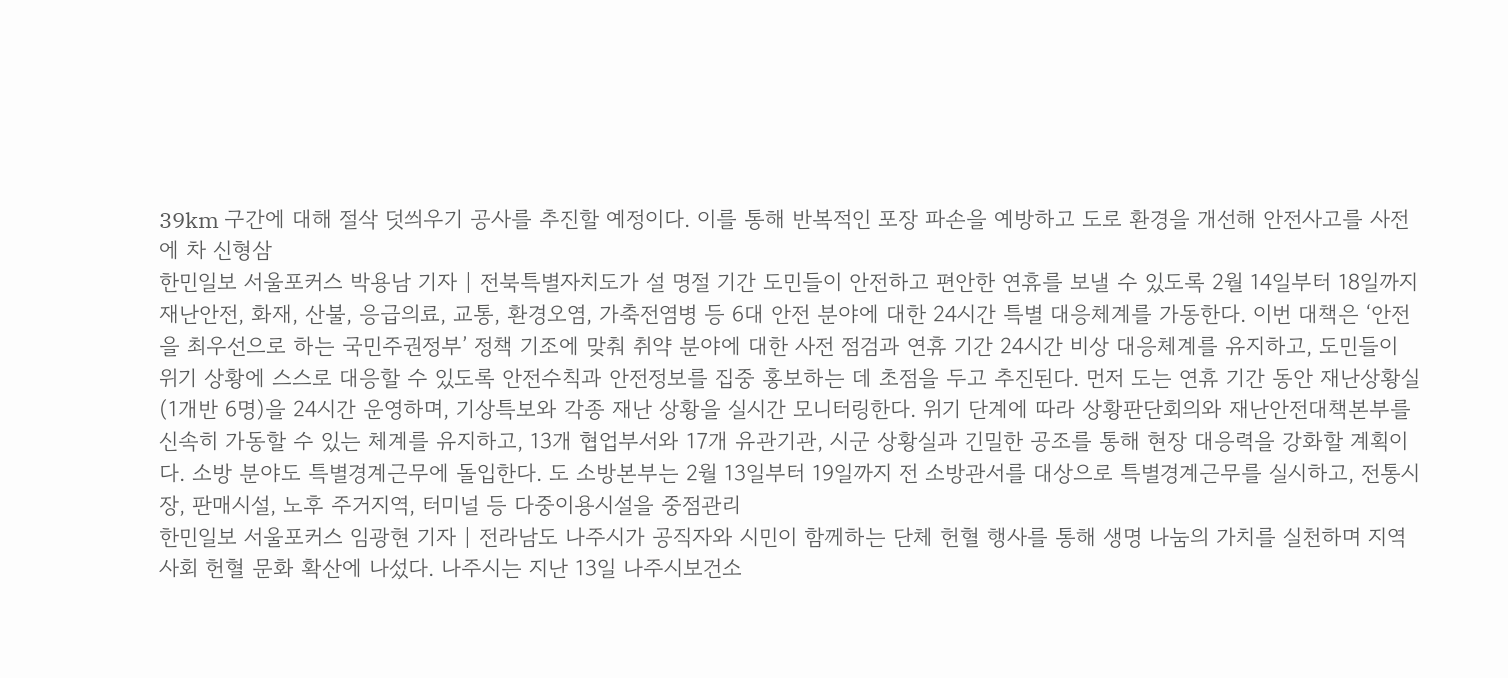39km 구간에 대해 절삭 덧씌우기 공사를 추진할 예정이다. 이를 통해 반복적인 포장 파손을 예방하고 도로 환경을 개선해 안전사고를 사전에 차 신형삼
한민일보 서울포커스 박용남 기자 | 전북특별자치도가 설 명절 기간 도민들이 안전하고 편안한 연휴를 보낼 수 있도록 2월 14일부터 18일까지 재난안전, 화재, 산불, 응급의료, 교통, 환경오염, 가축전염병 등 6대 안전 분야에 대한 24시간 특별 대응체계를 가동한다. 이번 대책은 ‘안전을 최우선으로 하는 국민주권정부’ 정책 기조에 맞춰 취약 분야에 대한 사전 점검과 연휴 기간 24시간 비상 대응체계를 유지하고, 도민들이 위기 상황에 스스로 대응할 수 있도록 안전수칙과 안전정보를 집중 홍보하는 데 초점을 두고 추진된다. 먼저 도는 연휴 기간 동안 재난상황실(1개반 6명)을 24시간 운영하며, 기상특보와 각종 재난 상황을 실시간 모니터링한다. 위기 단계에 따라 상황판단회의와 재난안전대책본부를 신속히 가동할 수 있는 체계를 유지하고, 13개 협업부서와 17개 유관기관, 시군 상황실과 긴밀한 공조를 통해 현장 대응력을 강화할 계획이다. 소방 분야도 특별경계근무에 돌입한다. 도 소방본부는 2월 13일부터 19일까지 전 소방관서를 대상으로 특별경계근무를 실시하고, 전통시장, 판매시설, 노후 주거지역, 터미널 등 다중이용시설을 중점관리
한민일보 서울포커스 임광현 기자 | 전라남도 나주시가 공직자와 시민이 함께하는 단체 헌혈 행사를 통해 생명 나눔의 가치를 실천하며 지역사회 헌혈 문화 확산에 나섰다. 나주시는 지난 13일 나주시보건소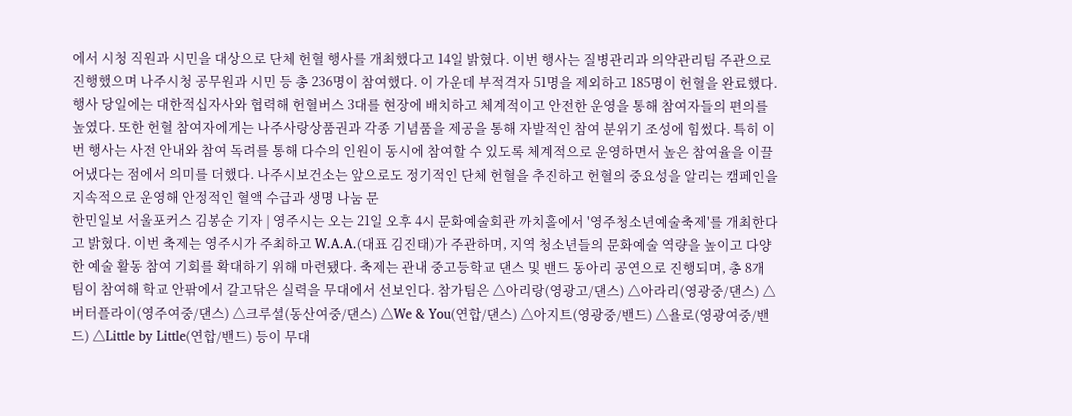에서 시청 직원과 시민을 대상으로 단체 헌혈 행사를 개최했다고 14일 밝혔다. 이번 행사는 질병관리과 의약관리팀 주관으로 진행했으며 나주시청 공무원과 시민 등 총 236명이 참여했다. 이 가운데 부적격자 51명을 제외하고 185명이 헌혈을 완료했다. 행사 당일에는 대한적십자사와 협력해 헌혈버스 3대를 현장에 배치하고 체계적이고 안전한 운영을 통해 참여자들의 편의를 높였다. 또한 헌혈 참여자에게는 나주사랑상품권과 각종 기념품을 제공을 통해 자발적인 참여 분위기 조성에 힘썼다. 특히 이번 행사는 사전 안내와 참여 독려를 통해 다수의 인원이 동시에 참여할 수 있도록 체계적으로 운영하면서 높은 참여율을 이끌어냈다는 점에서 의미를 더했다. 나주시보건소는 앞으로도 정기적인 단체 헌혈을 추진하고 헌혈의 중요성을 알리는 캠페인을 지속적으로 운영해 안정적인 혈액 수급과 생명 나눔 문
한민일보 서울포커스 김봉순 기자 | 영주시는 오는 21일 오후 4시 문화예술회관 까치홀에서 '영주청소년예술축제'를 개최한다고 밝혔다. 이번 축제는 영주시가 주최하고 W.A.A.(대표 김진태)가 주관하며, 지역 청소년들의 문화예술 역량을 높이고 다양한 예술 활동 참여 기회를 확대하기 위해 마련됐다. 축제는 관내 중고등학교 댄스 및 밴드 동아리 공연으로 진행되며, 총 8개 팀이 참여해 학교 안팎에서 갈고닦은 실력을 무대에서 선보인다. 참가팀은 △아리랑(영광고/댄스) △아라리(영광중/댄스) △버터플라이(영주여중/댄스) △크루셜(동산여중/댄스) △We & You(연합/댄스) △아지트(영광중/밴드) △욜로(영광여중/밴드) △Little by Little(연합/밴드) 등이 무대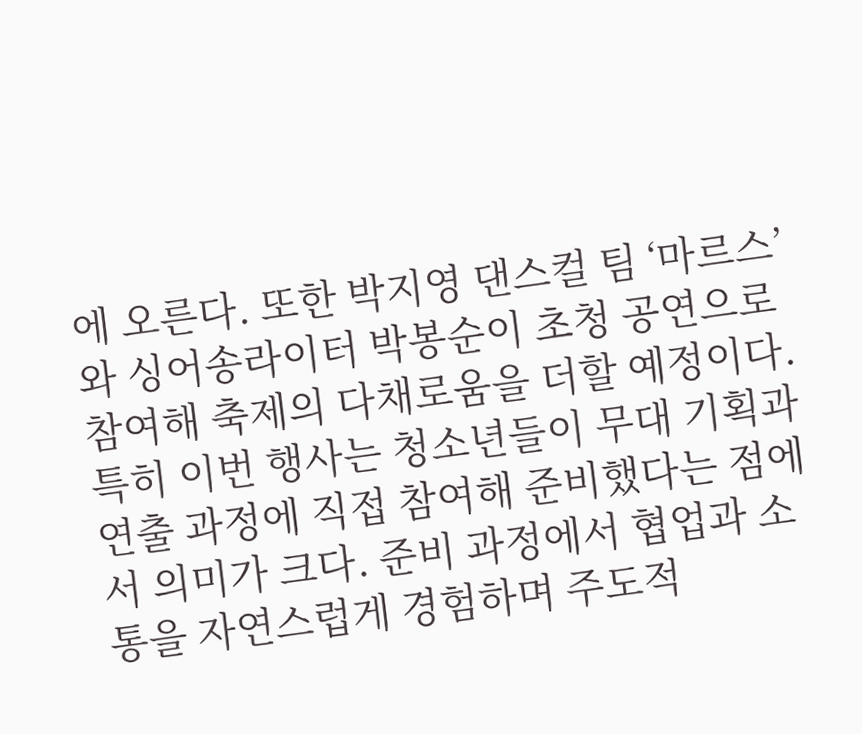에 오른다. 또한 박지영 댄스컬 팀 ‘마르스’와 싱어송라이터 박봉순이 초청 공연으로 참여해 축제의 다채로움을 더할 예정이다. 특히 이번 행사는 청소년들이 무대 기획과 연출 과정에 직접 참여해 준비했다는 점에서 의미가 크다. 준비 과정에서 협업과 소통을 자연스럽게 경험하며 주도적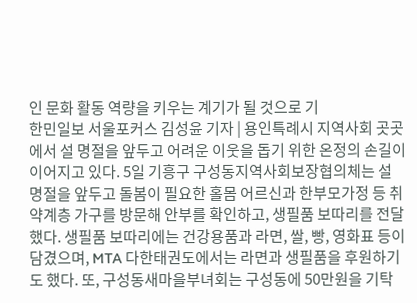인 문화 활동 역량을 키우는 계기가 될 것으로 기
한민일보 서울포커스 김성윤 기자 | 용인특례시 지역사회 곳곳에서 설 명절을 앞두고 어려운 이웃을 돕기 위한 온정의 손길이 이어지고 있다. 5일 기흥구 구성동지역사회보장협의체는 설 명절을 앞두고 돌봄이 필요한 홀몸 어르신과 한부모가정 등 취약계층 가구를 방문해 안부를 확인하고, 생필품 보따리를 전달했다. 생필품 보따리에는 건강용품과 라면, 쌀, 빵, 영화표 등이 담겼으며, MTA 다한태권도에서는 라면과 생필품을 후원하기도 했다. 또, 구성동새마을부녀회는 구성동에 50만원을 기탁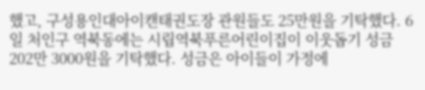했고, 구성용인대아이캔태권도장 관원들도 25만원을 기탁했다. 6일 처인구 역북동에는 시립역북푸른어린이집이 이웃돕기 성금 202만 3000원을 기탁했다. 성금은 아이들이 가정에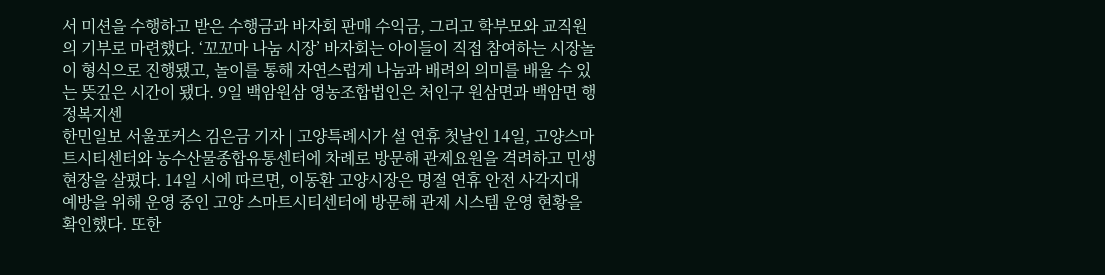서 미션을 수행하고 받은 수행금과 바자회 판매 수익금, 그리고 학부모와 교직원의 기부로 마련했다. ‘꼬꼬마 나눔 시장’ 바자회는 아이들이 직접 참여하는 시장놀이 형식으로 진행됐고, 놀이를 통해 자연스럽게 나눔과 배려의 의미를 배울 수 있는 뜻깊은 시간이 됐다. 9일 백암원삼 영농조합법인은 처인구 원삼면과 백암면 행정복지센
한민일보 서울포커스 김은금 기자 | 고양특례시가 설 연휴 첫날인 14일, 고양스마트시티센터와 농수산물종합유통센터에 차례로 방문해 관제요원을 격려하고 민생 현장을 살폈다. 14일 시에 따르면, 이동환 고양시장은 명절 연휴 안전 사각지대 예방을 위해 운영 중인 고양 스마트시티센터에 방문해 관제 시스템 운영 현황을 확인했다. 또한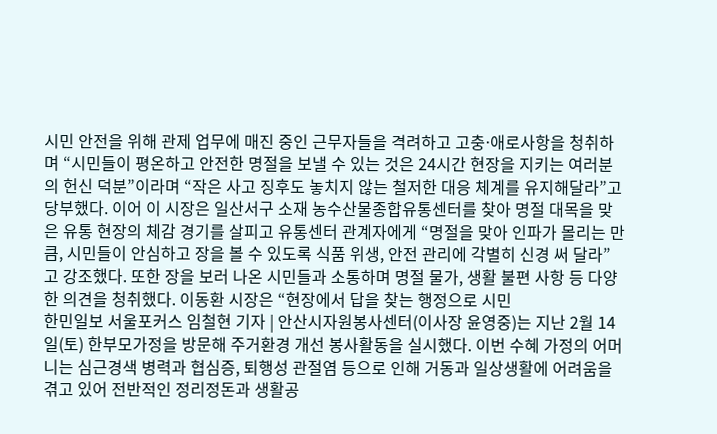시민 안전을 위해 관제 업무에 매진 중인 근무자들을 격려하고 고충⋅애로사항을 청취하며 “시민들이 평온하고 안전한 명절을 보낼 수 있는 것은 24시간 현장을 지키는 여러분의 헌신 덕분”이라며 “작은 사고 징후도 놓치지 않는 철저한 대응 체계를 유지해달라”고 당부했다. 이어 이 시장은 일산서구 소재 농수산물종합유통센터를 찾아 명절 대목을 맞은 유통 현장의 체감 경기를 살피고 유통센터 관계자에게 “명절을 맞아 인파가 몰리는 만큼, 시민들이 안심하고 장을 볼 수 있도록 식품 위생, 안전 관리에 각별히 신경 써 달라”고 강조했다. 또한 장을 보러 나온 시민들과 소통하며 명절 물가, 생활 불편 사항 등 다양한 의견을 청취했다. 이동환 시장은 “현장에서 답을 찾는 행정으로 시민
한민일보 서울포커스 임철현 기자 | 안산시자원봉사센터(이사장 윤영중)는 지난 2월 14일(토) 한부모가정을 방문해 주거환경 개선 봉사활동을 실시했다. 이번 수혜 가정의 어머니는 심근경색 병력과 협심증, 퇴행성 관절염 등으로 인해 거동과 일상생활에 어려움을 겪고 있어 전반적인 정리정돈과 생활공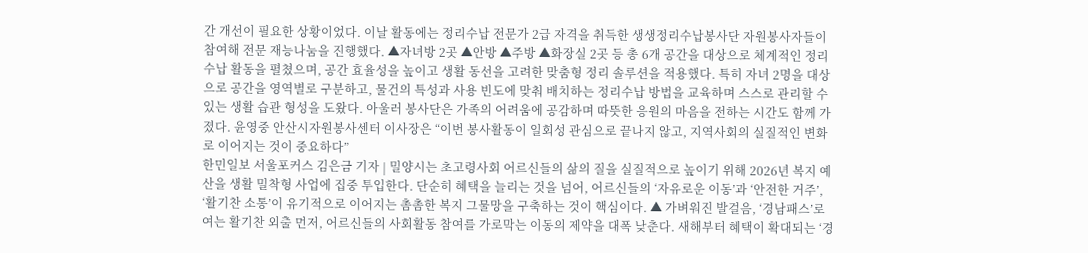간 개선이 필요한 상황이었다. 이날 활동에는 정리수납 전문가 2급 자격을 취득한 생생정리수납봉사단 자원봉사자들이 참여해 전문 재능나눔을 진행했다. ▲자녀방 2곳 ▲안방 ▲주방 ▲화장실 2곳 등 총 6개 공간을 대상으로 체계적인 정리수납 활동을 펼쳤으며, 공간 효율성을 높이고 생활 동선을 고려한 맞춤형 정리 솔루션을 적용했다. 특히 자녀 2명을 대상으로 공간을 영역별로 구분하고, 물건의 특성과 사용 빈도에 맞춰 배치하는 정리수납 방법을 교육하며 스스로 관리할 수 있는 생활 습관 형성을 도왔다. 아울러 봉사단은 가족의 어려움에 공감하며 따뜻한 응원의 마음을 전하는 시간도 함께 가졌다. 윤영중 안산시자원봉사센터 이사장은 “이번 봉사활동이 일회성 관심으로 끝나지 않고, 지역사회의 실질적인 변화로 이어지는 것이 중요하다”
한민일보 서울포커스 김은금 기자 | 밀양시는 초고령사회 어르신들의 삶의 질을 실질적으로 높이기 위해 2026년 복지 예산을 생활 밀착형 사업에 집중 투입한다. 단순히 혜택을 늘리는 것을 넘어, 어르신들의 ‘자유로운 이동’과 ‘안전한 거주’, ‘활기찬 소통’이 유기적으로 이어지는 촘촘한 복지 그물망을 구축하는 것이 핵심이다. ▲ 가벼워진 발걸음, ‘경남패스’로 여는 활기찬 외출 먼저, 어르신들의 사회활동 참여를 가로막는 이동의 제약을 대폭 낮춘다. 새해부터 혜택이 확대되는 ‘경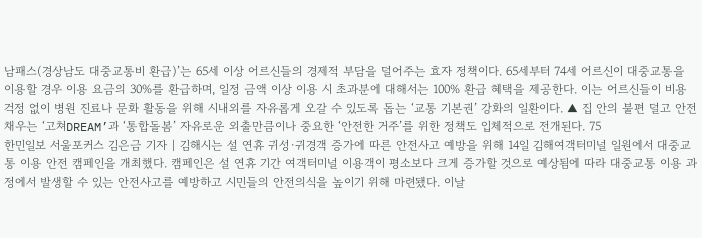남패스(경상남도 대중교통비 환급)’는 65세 이상 어르신들의 경제적 부담을 덜어주는 효자 정책이다. 65세부터 74세 어르신이 대중교통을 이용할 경우 이용 요금의 30%를 환급하며, 일정 금액 이상 이용 시 초과분에 대해서는 100% 환급 혜택을 제공한다. 이는 어르신들이 비용 걱정 없이 병원 진료나 문화 활동을 위해 시내외를 자유롭게 오갈 수 있도록 돕는 ‘교통 기본권’ 강화의 일환이다. ▲ 집 안의 불편 덜고 안전 채우는 ‘고쳐DREAM’과 ‘통합돌봄’ 자유로운 외출만큼이나 중요한 ‘안전한 거주’를 위한 정책도 입체적으로 전개된다. 75
한민일보 서울포커스 김은금 기자 | 김해시는 설 연휴 귀성·귀경객 증가에 따른 안전사고 예방을 위해 14일 김해여객터미널 일원에서 대중교통 이용 안전 캠페인을 개최했다. 캠페인은 설 연휴 기간 여객터미널 이용객이 평소보다 크게 증가할 것으로 예상됨에 따라 대중교통 이용 과정에서 발생할 수 있는 안전사고를 예방하고 시민들의 안전의식을 높이기 위해 마련됐다. 이날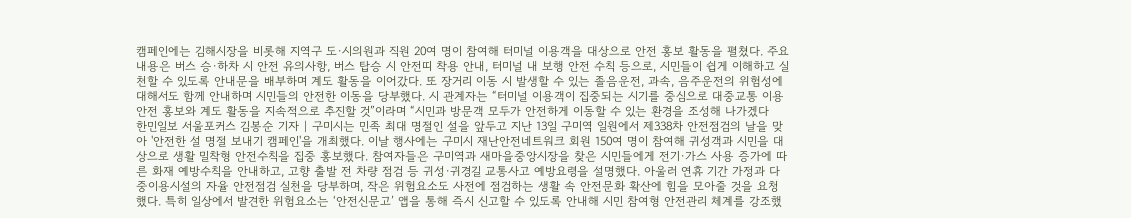캠페인에는 김해시장을 비롯해 지역구 도·시의원과 직원 20여 명이 참여해 터미널 이용객을 대상으로 안전 홍보 활동을 펼쳤다. 주요 내용은 버스 승·하차 시 안전 유의사항, 버스 탑승 시 안전띠 착용 안내, 터미널 내 보행 안전 수칙 등으로, 시민들이 쉽게 이해하고 실천할 수 있도록 안내문을 배부하며 계도 활동을 이어갔다. 또 장거리 이동 시 발생할 수 있는 졸음운전, 과속, 음주운전의 위험성에 대해서도 함께 안내하며 시민들의 안전한 이동을 당부했다. 시 관계자는 “터미널 이용객이 집중되는 시기를 중심으로 대중교통 이용 안전 홍보와 계도 활동을 지속적으로 추진할 것”이라며 “시민과 방문객 모두가 안전하게 이동할 수 있는 환경을 조성해 나가겠다
한민일보 서울포커스 김봉순 기자 | 구미시는 민족 최대 명절인 설을 앞두고 지난 13일 구미역 일원에서 제338차 안전점검의 날을 맞아 '안전한 설 명절 보내기 캠페인'을 개최했다. 이날 행사에는 구미시 재난안전네트워크 회원 150여 명이 참여해 귀성객과 시민을 대상으로 생활 밀착형 안전수칙을 집중 홍보했다. 참여자들은 구미역과 새마을중앙시장을 찾은 시민들에게 전기·가스 사용 증가에 따른 화재 예방수칙을 안내하고, 고향 출발 전 차량 점검 등 귀성·귀경길 교통사고 예방요령을 설명했다. 아울러 연휴 기간 가정과 다중이용시설의 자율 안전점검 실천을 당부하며, 작은 위험요소도 사전에 점검하는 생활 속 안전문화 확산에 힘을 모아줄 것을 요청했다. 특히 일상에서 발견한 위험요소는 ‘안전신문고’ 앱을 통해 즉시 신고할 수 있도록 안내해 시민 참여형 안전관리 체계를 강조했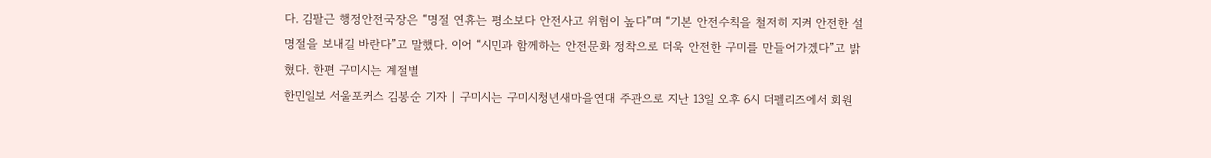다. 김팔근 행정안전국장은 “명절 연휴는 평소보다 안전사고 위험이 높다”며 “기본 안전수칙을 철저히 지켜 안전한 설 명절을 보내길 바란다”고 말했다. 이어 “시민과 함께하는 안전문화 정착으로 더욱 안전한 구미를 만들어가겠다”고 밝혔다. 한편 구미시는 계절별
한민일보 서울포커스 김봉순 기자 | 구미시는 구미시청년새마을연대 주관으로 지난 13일 오후 6시 더펠리즈에서 회원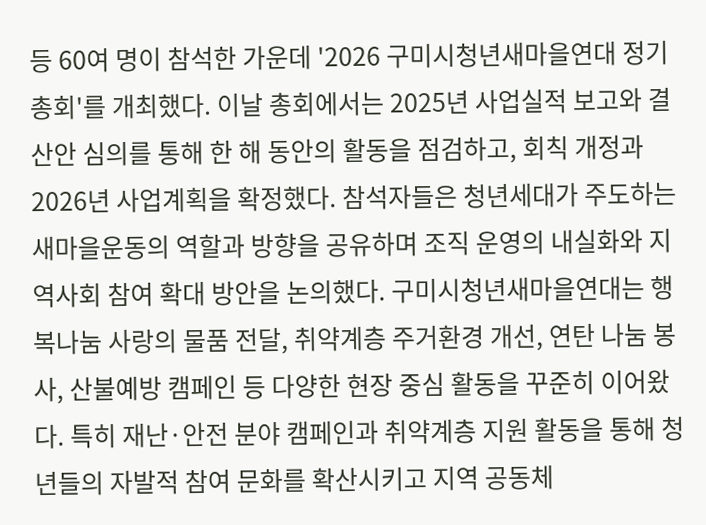등 60여 명이 참석한 가운데 '2026 구미시청년새마을연대 정기총회'를 개최했다. 이날 총회에서는 2025년 사업실적 보고와 결산안 심의를 통해 한 해 동안의 활동을 점검하고, 회칙 개정과 2026년 사업계획을 확정했다. 참석자들은 청년세대가 주도하는 새마을운동의 역할과 방향을 공유하며 조직 운영의 내실화와 지역사회 참여 확대 방안을 논의했다. 구미시청년새마을연대는 행복나눔 사랑의 물품 전달, 취약계층 주거환경 개선, 연탄 나눔 봉사, 산불예방 캠페인 등 다양한 현장 중심 활동을 꾸준히 이어왔다. 특히 재난·안전 분야 캠페인과 취약계층 지원 활동을 통해 청년들의 자발적 참여 문화를 확산시키고 지역 공동체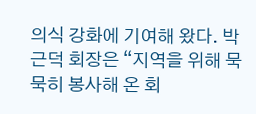의식 강화에 기여해 왔다. 박근덕 회장은 “지역을 위해 묵묵히 봉사해 온 회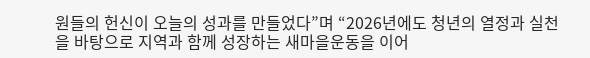원들의 헌신이 오늘의 성과를 만들었다”며 “2026년에도 청년의 열정과 실천을 바탕으로 지역과 함께 성장하는 새마을운동을 이어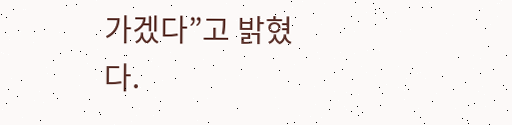가겠다”고 밝혔다.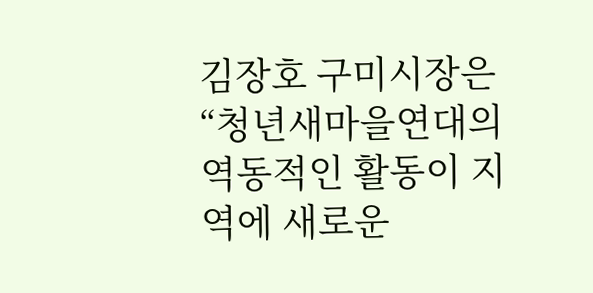김장호 구미시장은 “청년새마을연대의 역동적인 활동이 지역에 새로운